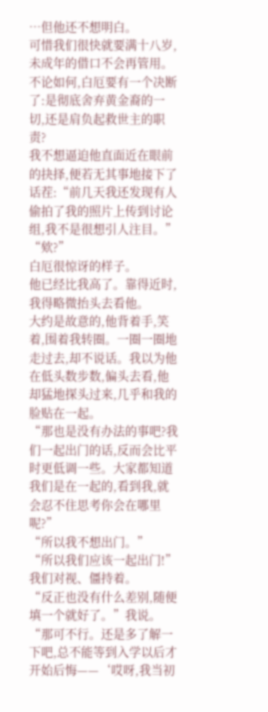…但他还不想明白。
可惜我们很快就要满十八岁,未成年的借口不会再管用。
不论如何,白厄要有一个决断了:是彻底舍弃黄金裔的一切,还是肩负起救世主的职责?
我不想逼迫他直面近在眼前的抉择,便若无其事地接下了话茬:“前几天我还发现有人偷拍了我的照片上传到讨论组,我不是很想引人注目。”
“欸?”
白厄很惊讶的样子。
他已经比我高了。靠得近时,我得略微抬头去看他。
大约是故意的,他背着手,笑着,围着我转圈。一圈一圈地走过去,却不说话。我以为他在低头数步数,偏头去看,他却猛地探头过来,几乎和我的脸贴在一起。
“那也是没有办法的事吧?我们一起出门的话,反而会比平时更低调一些。大家都知道我们是在一起的,看到我,就会忍不住思考你会在哪里呢?”
“所以我不想出门。”
“所以我们应该一起出门!”
我们对视、僵持着。
“反正也没有什么差别,随便填一个就好了。”我说。
“那可不行。还是多了解一下吧,总不能等到入学以后才开始后悔——‘哎呀,我当初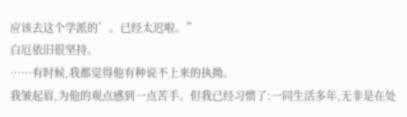应该去这个学派的’。已经太迟啦。”
白厄依旧很坚持。
……有时候,我都觉得他有种说不上来的执拗。
我皱起眉,为他的观点感到一点苦手。但我已经习惯了:一同生活多年,无非是在处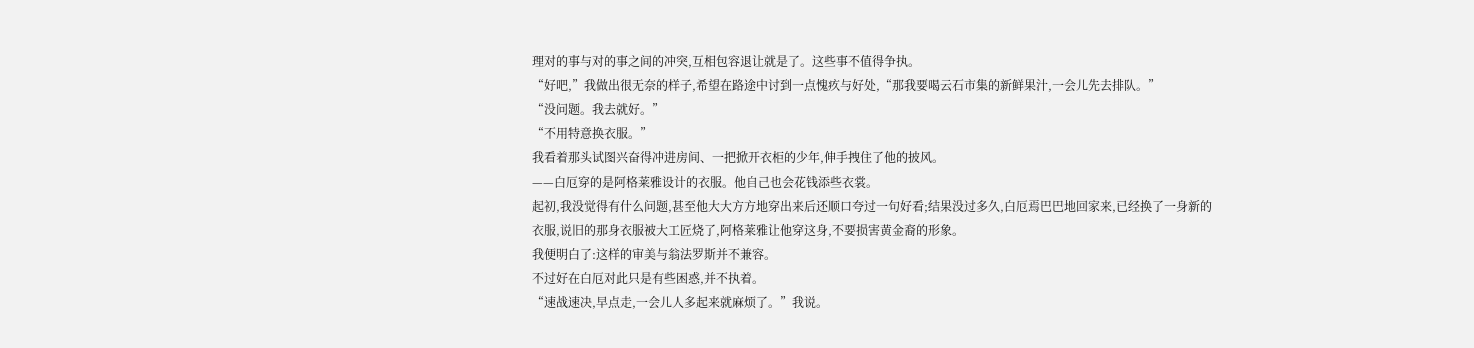理对的事与对的事之间的冲突,互相包容退让就是了。这些事不值得争执。
“好吧,”我做出很无奈的样子,希望在路途中讨到一点愧疚与好处,“那我要喝云石市集的新鲜果汁,一会儿先去排队。”
“没问题。我去就好。”
“不用特意换衣服。”
我看着那头试图兴奋得冲进房间、一把掀开衣柜的少年,伸手拽住了他的披风。
——白厄穿的是阿格莱雅设计的衣服。他自己也会花钱添些衣裳。
起初,我没觉得有什么问题,甚至他大大方方地穿出来后还顺口夸过一句好看;结果没过多久,白厄焉巴巴地回家来,已经换了一身新的衣服,说旧的那身衣服被大工匠烧了,阿格莱雅让他穿这身,不要损害黄金裔的形象。
我便明白了:这样的审美与翁法罗斯并不兼容。
不过好在白厄对此只是有些困惑,并不执着。
“速战速决,早点走,一会儿人多起来就麻烦了。”我说。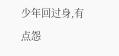少年回过身,有点怨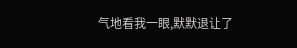气地看我一眼,默默退让了